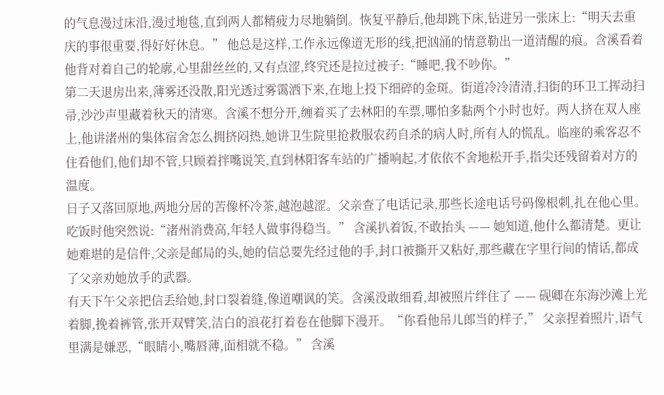的气息漫过床沿,漫过地毯,直到两人都精疲力尽地躺倒。恢复平静后,他却跳下床,钻进另一张床上:“明天去重庆的事很重要,得好好休息。” 他总是这样,工作永远像道无形的线,把汹涌的情意勒出一道清醒的痕。含溪看着他背对着自己的轮廓,心里甜丝丝的,又有点涩,终究还是拉过被子:“睡吧,我不吵你。”
第二天退房出来,薄雾还没散,阳光透过雾霭洒下来,在地上投下细碎的金斑。街道冷冷清清,扫街的环卫工挥动扫帚,沙沙声里藏着秋天的清寒。含溪不想分开,缠着买了去林阳的车票,哪怕多黏两个小时也好。两人挤在双人座上,他讲渚州的集体宿舍怎么拥挤闷热,她讲卫生院里抢救服农药自杀的病人时,所有人的慌乱。临座的乘客忍不住看他们,他们却不管,只顾着拌嘴说笑,直到林阳客车站的广播响起,才依依不舍地松开手,指尖还残留着对方的温度。
日子又落回原地,两地分居的苦像杯冷茶,越泡越涩。父亲查了电话记录,那些长途电话号码像根刺,扎在他心里。吃饭时他突然说:“渚州消费高,年轻人做事得稳当。” 含溪扒着饭,不敢抬头 —— 她知道,他什么都清楚。更让她难堪的是信件,父亲是邮局的头,她的信总要先经过他的手,封口被撕开又粘好,那些藏在字里行间的情话,都成了父亲劝她放手的武器。
有天下午父亲把信丢给她,封口裂着缝,像道嘲讽的笑。含溪没敢细看,却被照片绊住了 —— 砚卿在东海沙滩上光着脚,挽着裤管,张开双臂笑,洁白的浪花打着卷在他脚下漫开。“你看他吊儿郎当的样子,” 父亲捏着照片,语气里满是嫌恶,“眼睛小,嘴唇薄,面相就不稳。” 含溪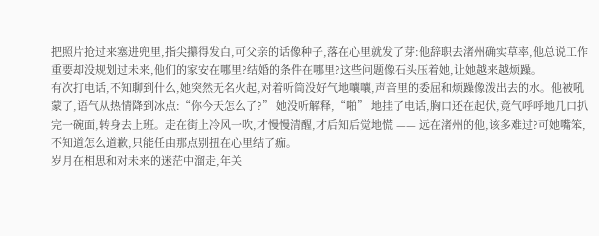把照片抢过来塞进兜里,指尖攥得发白,可父亲的话像种子,落在心里就发了芽:他辞职去渚州确实草率,他总说工作重要却没规划过未来,他们的家安在哪里?结婚的条件在哪里?这些问题像石头压着她,让她越来越烦躁。
有次打电话,不知聊到什么,她突然无名火起,对着听筒没好气地嚷嚷,声音里的委屈和烦躁像泼出去的水。他被吼蒙了,语气从热情降到冰点:“你今天怎么了?” 她没听解释,“啪” 地挂了电话,胸口还在起伏,竟气呼呼地几口扒完一碗面,转身去上班。走在街上冷风一吹,才慢慢清醒,才后知后觉地慌 —— 远在渚州的他,该多难过?可她嘴笨,不知道怎么道歉,只能任由那点别扭在心里结了痂。
岁月在相思和对未来的迷茫中溜走,年关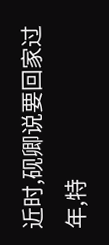近时,砚卿说要回家过年,特